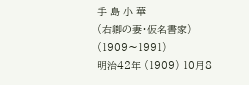手 島 小 華
(右卿の妻・仮名書家)
(1909〜1991)
明治42年 (1909) 10月8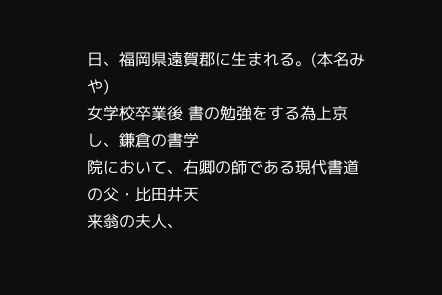日、福岡県遠賀郡に生まれる。(本名みや)
女学校卒業後 書の勉強をする為上京し、鎌倉の書学
院において、右卿の師である現代書道の父・比田井天
来翁の夫人、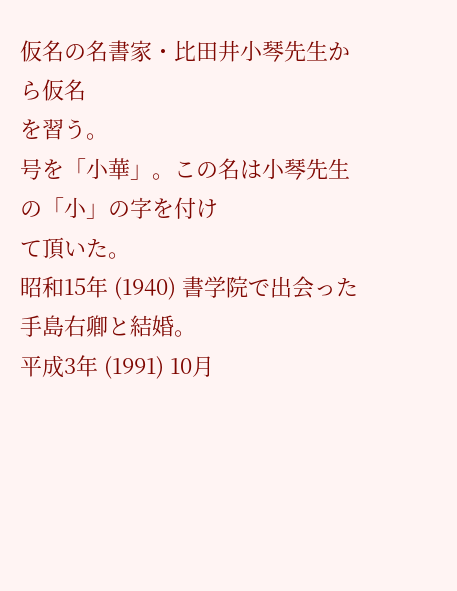仮名の名書家・比田井小琴先生から仮名
を習う。
号を「小華」。この名は小琴先生の「小」の字を付け
て頂いた。
昭和15年 (1940) 書学院で出会った手島右卿と結婚。
平成3年 (1991) 10月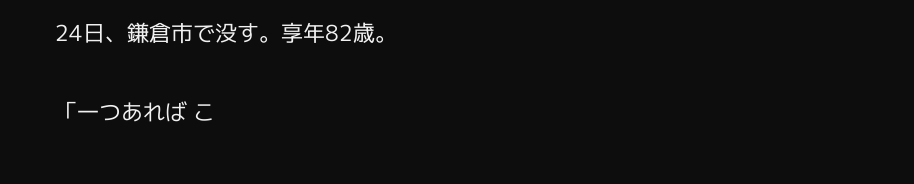24日、鎌倉市で没す。享年82歳。

「一つあれば こ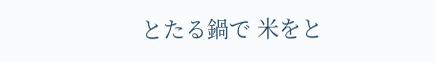とたる鍋で 米をと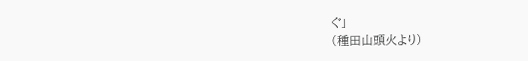ぐ」
(種田山頭火より)